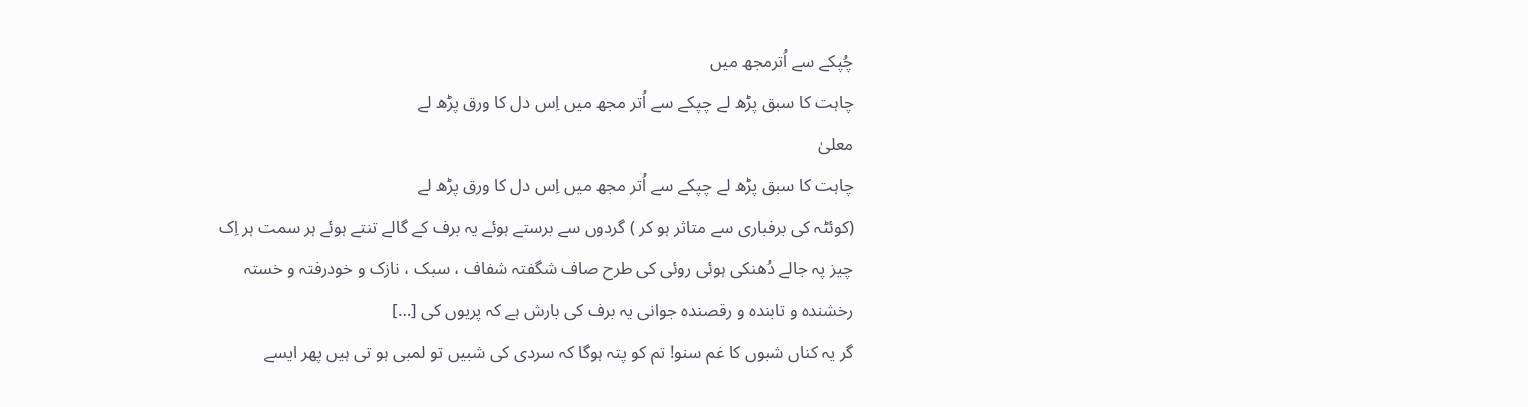چُپکے سے اُترمجھ میں
چاہت کا سبق پڑھ لے چپکے سے اُتر مجھ میں اِس دل کا ورق پڑھ لے
معلیٰ
چاہت کا سبق پڑھ لے چپکے سے اُتر مجھ میں اِس دل کا ورق پڑھ لے
(کوئٹہ کی برفباری سے متاثر ہو کر ) گردوں سے برستے ہوئے یہ برف کے گالے تنتے ہوئے ہر سمت ہر اِک چیز پہ جالے دُھنکی ہوئی روئی کی طرح صاف شگفتہ شفاف ، سبک ، نازک و خودرفتہ و خستہ رخشندہ و تابندہ و رقصندہ جوانی یہ برف کی بارش ہے کہ پریوں کی […]
گر یہ کناں شبوں کا غم سنو! تم کو پتہ ہوگا کہ سردی کی شبیں تو لمبی ہو تی ہیں پھر ایسے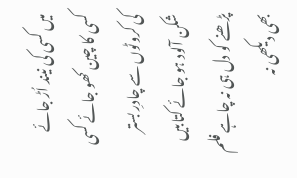میں کسی کی نیند اُڑ جائے کسی کا چین کھو جائے کسی کی کروٹوں سے چادرِ بستر شکن آلود ہو جائے کتابیں پڑھنے کو دل ہی نہ چاہے فلم بھی دیکھی نہ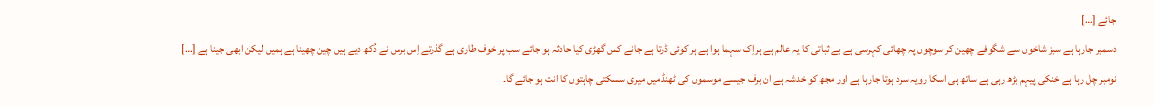جائے […]
دسمبر جارہا ہے سبز شاخوں سے شگوفے چھین کر سوچوں پہ چھائی کہرسی ہے بے ثباتی کا یہ عالم ہے ہراِک سہما ہوا ہے ہر کوئی ڈرتا ہے جانے کس گھڑی کیا حادثہ ہو جائے سب پر خوف طاری ہے گذرتے اِس برس نے دُکھ دیے ہیں چین چھینا ہے ہمیں لیکن ابھی جینا ہے […]
نومبر چل رہا ہے خنکی پیہم بڑھ رہی ہے ساتھ ہی اسکا رویہ سرد ہوتا جارہا ہے اور مجھ کو خدشہ ہے ان برف جیسے موسموں کی ٹھنڈمیں میری سسکتی چاہتوں کا انت ہو جائے گا۔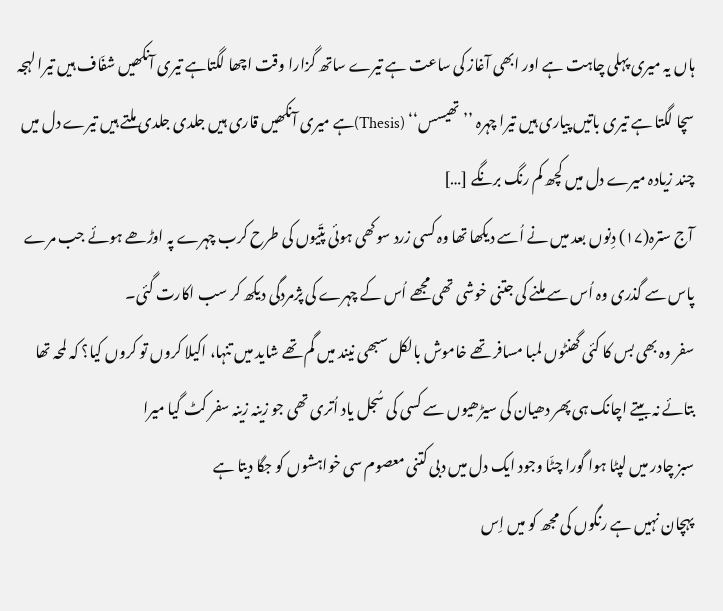ہاں یہ میری پہلی چاہت ہے اور ابھی آغاز کی ساعت ہے تیرے ساتھ گزارا وقت اچھا لگتاہے تیری آنکھیں شفّاف ہیں تیرا لہجہ سچا لگتا ہے تیری باتیں پیاری ہیں تیرا چہرہ ’’تھیسس‘‘ (Thesis)ہے میری آنکھیں قاری ہیں جلدی جلدی ملتے ہیں تیرے دل میں چند زیادہ میرے دل میں کچھ کم رنگ برنگے […]
آج سترہ(۱۷) دِنوں بعد میں نے اُسے دیکھا تھا وہ کسی زرد سوکھی ہوئی پتّیوں کی طرح کرب چہرے پہ اوڑھے ہوئے جب مرے پاس سے گذری وہ اُس سے ملنے کی جتنی خوشی تھی مجھے اُس کے چہرے کی پژمردگی دیکھ کر سب اکارت گئی۔
سفر وہ بھی بس کا کئی گھنٹوں لمبا مسافر تھے خاموش بالکل سبھی نیند میں گم تھے شاید میں تنہا، اکیلا کروں تو کروں کیا؟ کہ لمحہ تھا بتائے نہ بیتے اچانک ہی پھر دھیان کی سیڑھیوں سے کسی کی سُجل یاد اُتری تھی جو زینہ زینہ سفر کٹ گیا میرا
سبز چادر میں لپٹا ہوا گورا چٹّا وجود ایک دل میں دبی کتنی معصوم سی خواہشوں کو جگا دیتا ہے
پہچان نہیں ہے رنگوں کی مجھ کو میں اِس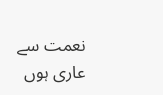نعمت سے عاری ہوں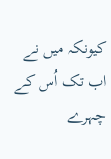کیونکہ میں نے اب تک اُس کے چہرے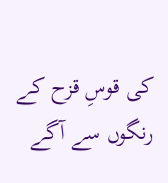کی قوسِ قزح کے رنگوں سے آگے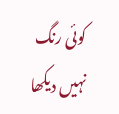کوئی رنگ نہیں دیکھا